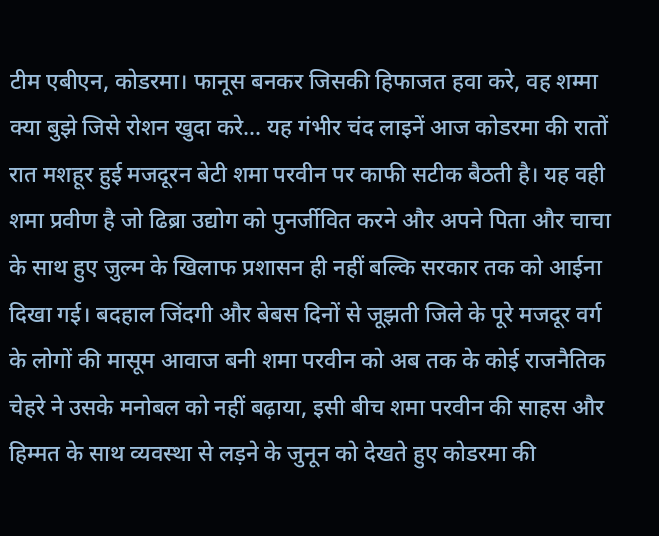टीम एबीएन, कोडरमा। फानूस बनकर जिसकी हिफाजत हवा करे, वह शम्मा क्या बुझे जिसे रोशन खुदा करे... यह गंभीर चंद लाइनें आज कोडरमा की रातों रात मशहूर हुई मजदूरन बेटी शमा परवीन पर काफी सटीक बैठती है। यह वही शमा प्रवीण है जो ढिब्रा उद्योग को पुनर्जीवित करने और अपने पिता और चाचा के साथ हुए जुल्म के खिलाफ प्रशासन ही नहीं बल्कि सरकार तक को आईना दिखा गई। बदहाल जिंदगी और बेबस दिनों से जूझती जिले के पूरे मजदूर वर्ग के लोगों की मासूम आवाज बनी शमा परवीन को अब तक के कोई राजनैतिक चेहरे ने उसके मनोबल को नहीं बढ़ाया, इसी बीच शमा परवीन की साहस और हिम्मत के साथ व्यवस्था से लड़ने के जुनून को देखते हुए कोडरमा की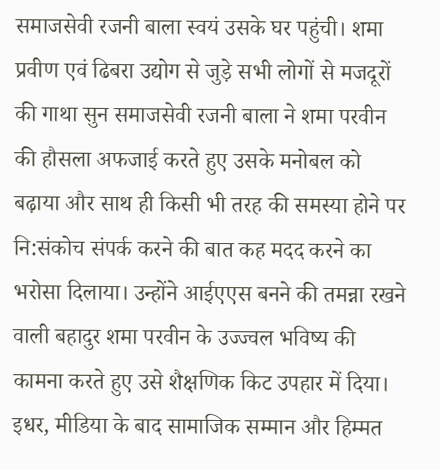समाजसेवी रजनी बाला स्वयं उसके घर पहुंची। शमा प्रवीण एवं ढिबरा उद्योग से जुड़े सभी लोगों से मजदूरों की गाथा सुन समाजसेवी रजनी बाला ने शमा परवीन की हौसला अफजाई करते हुए उसके मनोबल को बढ़ाया और साथ ही किसी भी तरह की समस्या होने पर नि:संकोच संपर्क करने की बात कह मदद करने का भरोसा दिलाया। उन्होंने आईएएस बनने की तमन्ना रखने वाली बहादुर शमा परवीन के उज्ज्वल भविष्य की कामना करते हुए उसे शैक्षणिक किट उपहार में दिया। इधर, मीडिया के बाद सामाजिक सम्मान और हिम्मत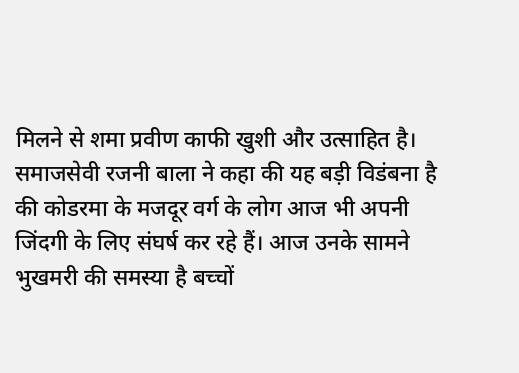मिलने से शमा प्रवीण काफी खुशी और उत्साहित है। समाजसेवी रजनी बाला ने कहा की यह बड़ी विडंबना है की कोडरमा के मजदूर वर्ग के लोग आज भी अपनी जिंदगी के लिए संघर्ष कर रहे हैं। आज उनके सामने भुखमरी की समस्या है बच्चों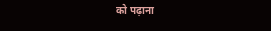को पढ़ाना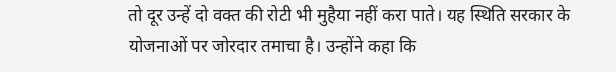तो दूर उन्हें दो वक्त की रोटी भी मुहैया नहीं करा पाते। यह स्थिति सरकार के योजनाओं पर जोरदार तमाचा है। उन्होंने कहा कि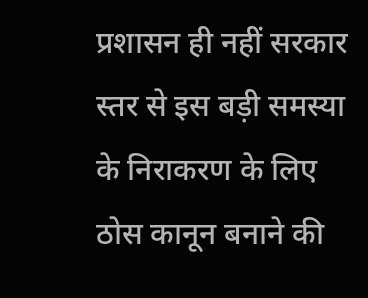प्रशासन ही नहीं सरकार स्तर से इस बड़ी समस्या के निराकरण के लिए ठोस कानून बनाने की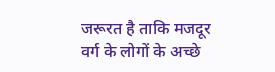जरूरत है ताकि मजदूर वर्ग के लोगों के अच्छे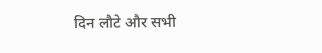दिन लौटे और सभी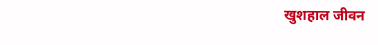खुशहाल जीवन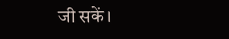जी सकें।